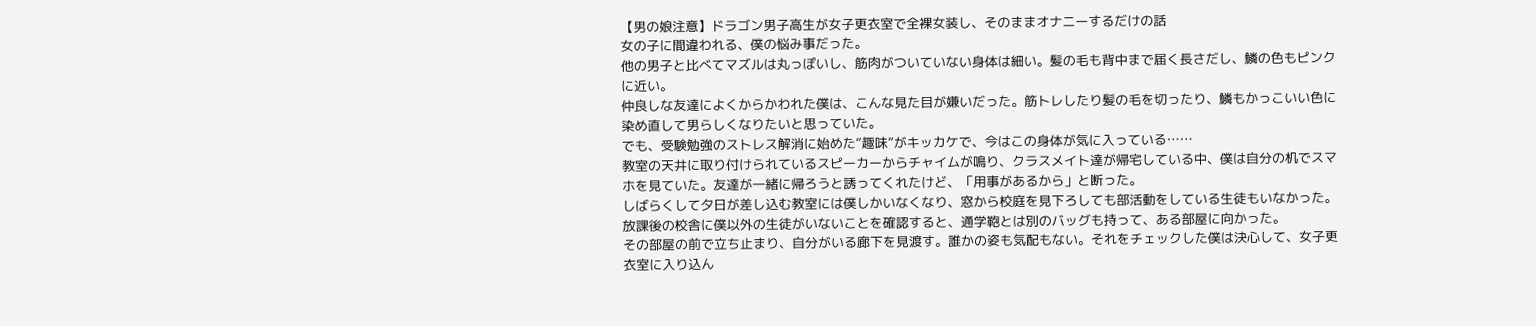【男の娘注意】ドラゴン男子高生が女子更衣室で全裸女装し、そのままオナニーするだけの話
女の子に間違われる、僕の悩み事だった。
他の男子と比べてマズルは丸っぽいし、筋肉がついていない身体は細い。髪の毛も背中まで届く長さだし、鱗の色もピンクに近い。
仲良しな友達によくからかわれた僕は、こんな見た目が嫌いだった。筋トレしたり髪の毛を切ったり、鱗もかっこいい色に染め直して男らしくなりたいと思っていた。
でも、受験勉強のストレス解消に始めた“趣味”がキッカケで、今はこの身体が気に入っている……
教室の天井に取り付けられているスピーカーからチャイムが鳴り、クラスメイト達が帰宅している中、僕は自分の机でスマホを見ていた。友達が一緒に帰ろうと誘ってくれたけど、「用事があるから」と断った。
しばらくして夕日が差し込む教室には僕しかいなくなり、窓から校庭を見下ろしても部活動をしている生徒もいなかった。放課後の校舎に僕以外の生徒がいないことを確認すると、通学鞄とは別のバッグも持って、ある部屋に向かった。
その部屋の前で立ち止まり、自分がいる廊下を見渡す。誰かの姿も気配もない。それをチェックした僕は決心して、女子更衣室に入り込ん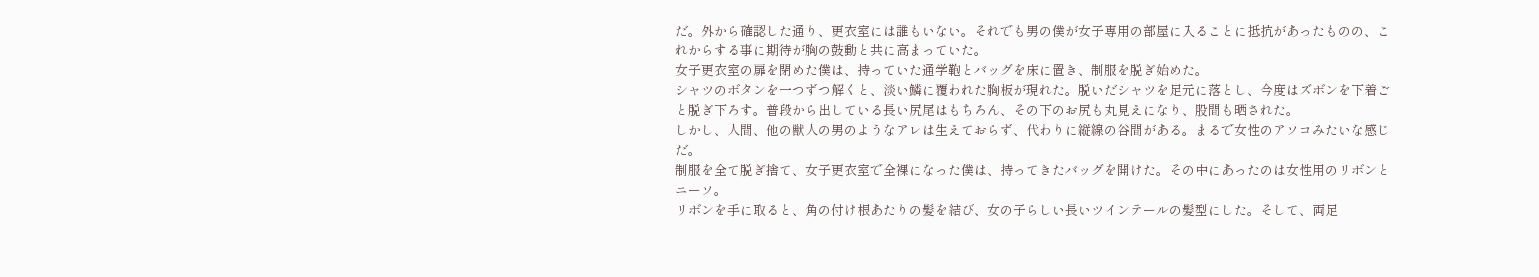だ。外から確認した通り、更衣室には誰もいない。それでも男の僕が女子専用の部屋に入ることに抵抗があったものの、これからする事に期待が胸の鼓動と共に高まっていた。
女子更衣室の扉を閉めた僕は、持っていた通学鞄とバッグを床に置き、制服を脱ぎ始めた。
シャツのボタンを一つずつ解くと、淡い鱗に覆われた胸板が現れた。脱いだシャツを足元に落とし、今度はズボンを下着ごと脱ぎ下ろす。普段から出している長い尻尾はもちろん、その下のお尻も丸見えになり、股間も晒された。
しかし、人間、他の獣人の男のようなアレは生えておらず、代わりに縦線の谷間がある。まるで女性のアソコみたいな感じだ。
制服を全て脱ぎ捨て、女子更衣室で全裸になった僕は、持ってきたバッグを開けた。その中にあったのは女性用のリボンとニーソ。
リボンを手に取ると、角の付け根あたりの髪を結び、女の子らしい長いツインテールの髪型にした。そして、両足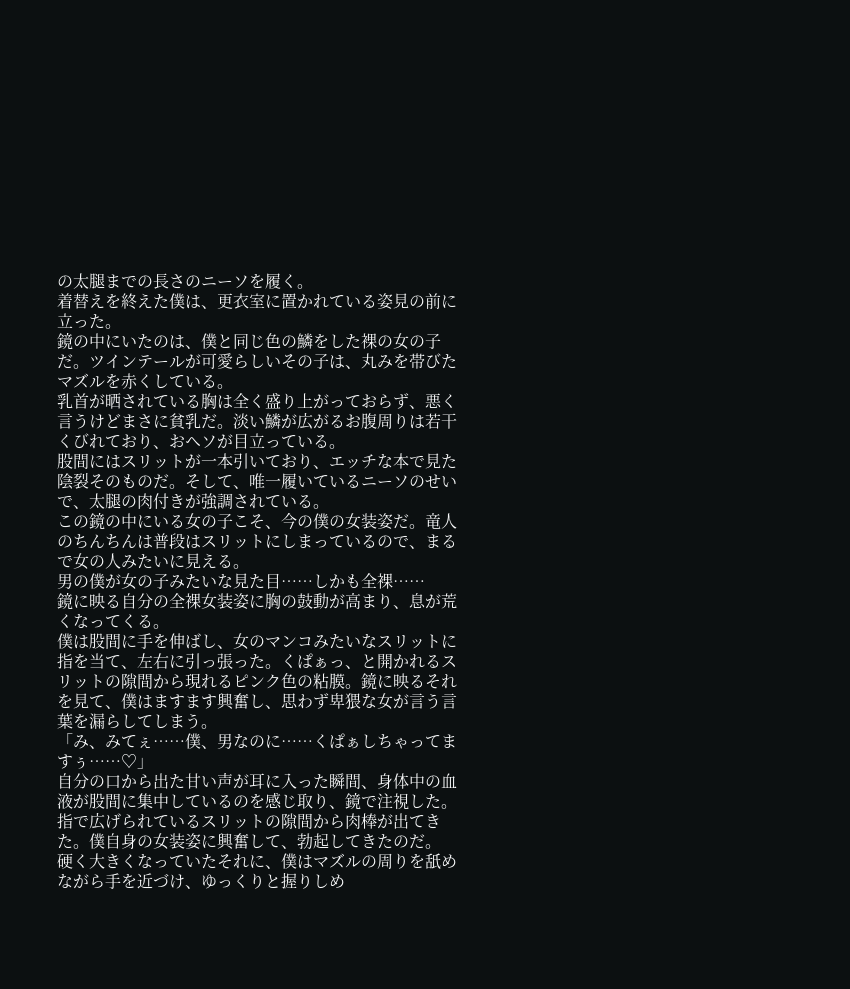の太腿までの長さのニーソを履く。
着替えを終えた僕は、更衣室に置かれている姿見の前に立った。
鏡の中にいたのは、僕と同じ色の鱗をした裸の女の子だ。ツインテールが可愛らしいその子は、丸みを帯びたマズルを赤くしている。
乳首が晒されている胸は全く盛り上がっておらず、悪く言うけどまさに貧乳だ。淡い鱗が広がるお腹周りは若干くびれており、おヘソが目立っている。
股間にはスリットが一本引いており、エッチな本で見た陰裂そのものだ。そして、唯一履いているニーソのせいで、太腿の肉付きが強調されている。
この鏡の中にいる女の子こそ、今の僕の女装姿だ。竜人のちんちんは普段はスリットにしまっているので、まるで女の人みたいに見える。
男の僕が女の子みたいな見た目……しかも全裸……
鏡に映る自分の全裸女装姿に胸の鼓動が高まり、息が荒くなってくる。
僕は股間に手を伸ばし、女のマンコみたいなスリットに指を当て、左右に引っ張った。くぱぁっ、と開かれるスリットの隙間から現れるピンク色の粘膜。鏡に映るそれを見て、僕はますます興奮し、思わず卑猥な女が言う言葉を漏らしてしまう。
「み、みてぇ……僕、男なのに……くぱぁしちゃってますぅ……♡」
自分の口から出た甘い声が耳に入った瞬間、身体中の血液が股間に集中しているのを感じ取り、鏡で注視した。
指で広げられているスリットの隙間から肉棒が出てきた。僕自身の女装姿に興奮して、勃起してきたのだ。
硬く大きくなっていたそれに、僕はマズルの周りを舐めながら手を近づけ、ゆっくりと握りしめ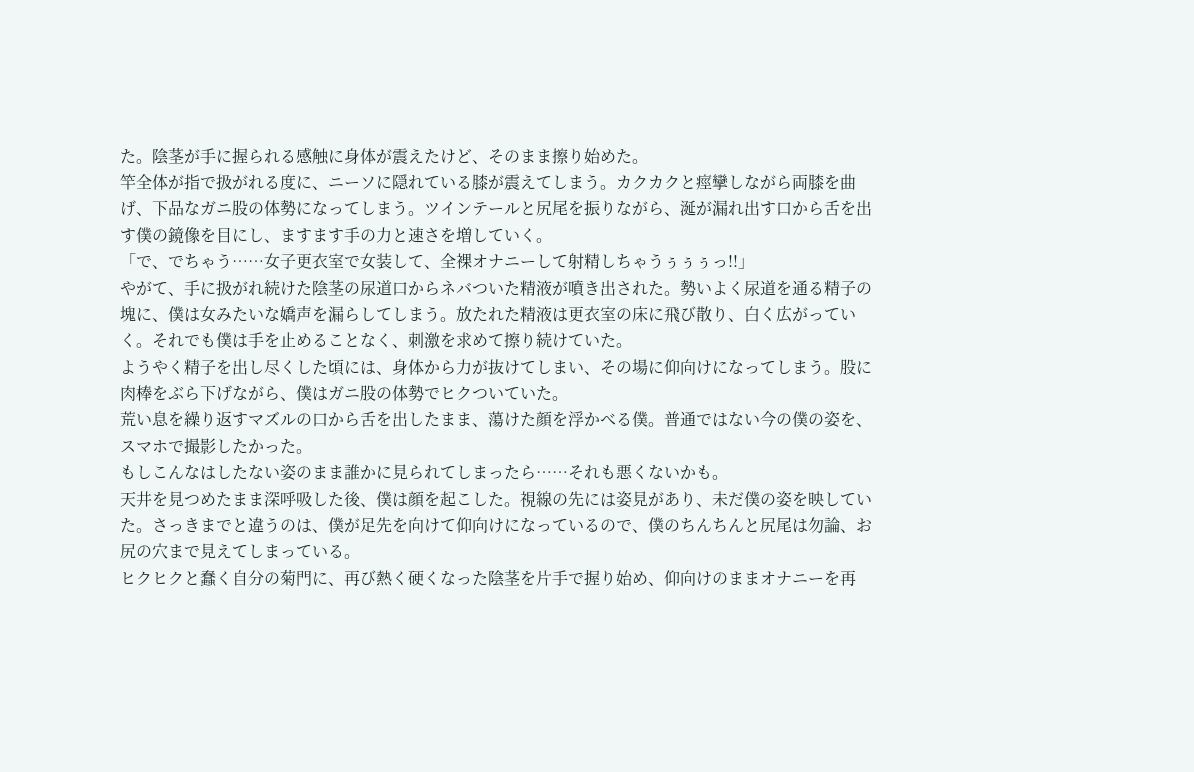た。陰茎が手に握られる感触に身体が震えたけど、そのまま擦り始めた。
竿全体が指で扱がれる度に、ニーソに隠れている膝が震えてしまう。カクカクと痙攣しながら両膝を曲げ、下品なガニ股の体勢になってしまう。ツインテールと尻尾を振りながら、涎が漏れ出す口から舌を出す僕の鏡像を目にし、ますます手の力と速さを増していく。
「で、でちゃう……女子更衣室で女装して、全裸オナニーして射精しちゃうぅぅぅっ!!」
やがて、手に扱がれ続けた陰茎の尿道口からネバついた精液が噴き出された。勢いよく尿道を通る精子の塊に、僕は女みたいな嬌声を漏らしてしまう。放たれた精液は更衣室の床に飛び散り、白く広がっていく。それでも僕は手を止めることなく、刺激を求めて擦り続けていた。
ようやく精子を出し尽くした頃には、身体から力が抜けてしまい、その場に仰向けになってしまう。股に肉棒をぶら下げながら、僕はガニ股の体勢でヒクついていた。
荒い息を繰り返すマズルの口から舌を出したまま、蕩けた顔を浮かべる僕。普通ではない今の僕の姿を、スマホで撮影したかった。
もしこんなはしたない姿のまま誰かに見られてしまったら……それも悪くないかも。
天井を見つめたまま深呼吸した後、僕は顔を起こした。視線の先には姿見があり、未だ僕の姿を映していた。さっきまでと違うのは、僕が足先を向けて仰向けになっているので、僕のちんちんと尻尾は勿論、お尻の穴まで見えてしまっている。
ヒクヒクと蠢く自分の菊門に、再び熱く硬くなった陰茎を片手で握り始め、仰向けのままオナニーを再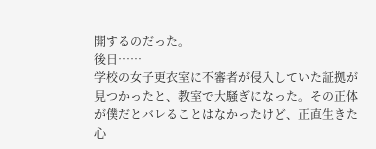開するのだった。
後日……
学校の女子更衣室に不審者が侵入していた証拠が見つかったと、教室で大騒ぎになった。その正体が僕だとバレることはなかったけど、正直生きた心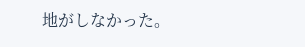地がしなかった。